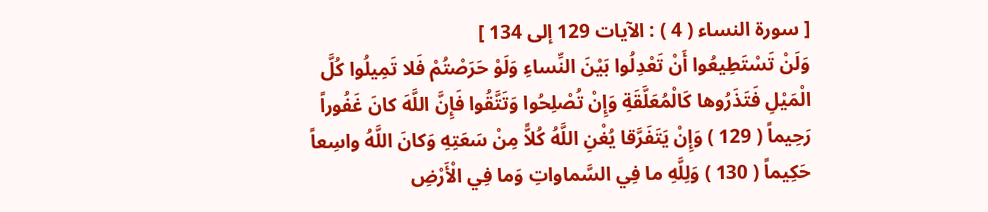[ سورة النساء ( 4 ) : الآيات 129 إلى 134 ]
وَلَنْ تَسْتَطِيعُوا أَنْ تَعْدِلُوا بَيْنَ النِّساءِ وَلَوْ حَرَصْتُمْ فَلا تَمِيلُوا كُلَّ الْمَيْلِ فَتَذَرُوها كَالْمُعَلَّقَةِ وَإِنْ تُصْلِحُوا وَتَتَّقُوا فَإِنَّ اللَّهَ كانَ غَفُوراً رَحِيماً ( 129 ) وَإِنْ يَتَفَرَّقا يُغْنِ اللَّهُ كُلاًّ مِنْ سَعَتِهِ وَكانَ اللَّهُ واسِعاً حَكِيماً ( 130 ) وَلِلَّهِ ما فِي السَّماواتِ وَما فِي الْأَرْضِ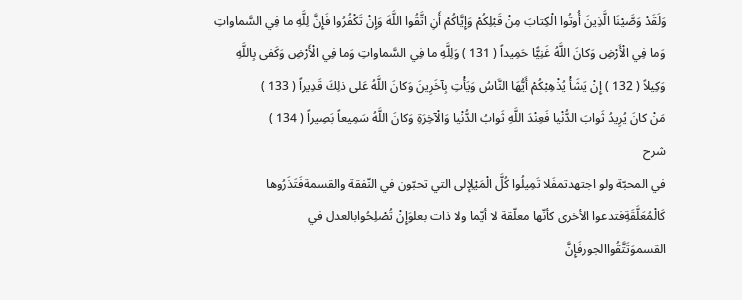وَلَقَدْ وَصَّيْنَا الَّذِينَ أُوتُوا الْكِتابَ مِنْ قَبْلِكُمْ وَإِيَّاكُمْ أَنِ اتَّقُوا اللَّهَ وَإِنْ تَكْفُرُوا فَإِنَّ لِلَّهِ ما فِي السَّماواتِ وَما فِي الْأَرْضِ وَكانَ اللَّهُ غَنِيًّا حَمِيداً ( 131 ) وَلِلَّهِ ما فِي السَّماواتِ وَما فِي الْأَرْضِ وَكَفى بِاللَّهِ وَكِيلاً ( 132 ) إِنْ يَشَأْ يُذْهِبْكُمْ أَيُّهَا النَّاسُ وَيَأْتِ بِآخَرِينَ وَكانَ اللَّهُ عَلى ذلِكَ قَدِيراً ( 133 )
مَنْ كانَ يُرِيدُ ثَوابَ الدُّنْيا فَعِنْدَ اللَّهِ ثَوابُ الدُّنْيا وَالْآخِرَةِ وَكانَ اللَّهُ سَمِيعاً بَصِيراً ( 134 )
شرح
في المحبّة ولو اجتهدتمفَلا تَمِيلُوا كُلَّ الْمَيْلِإلى التي تحبّون في النّفقة والقسمةفَتَذَرُوها كَالْمُعَلَّقَةِفتدعوا الأخرى كأنّها معلّقة لا أيّما ولا ذات بعلوَإِنْ تُصْلِحُوابالعدل في القسموَتَتَّقُواالجورفَإِنَّ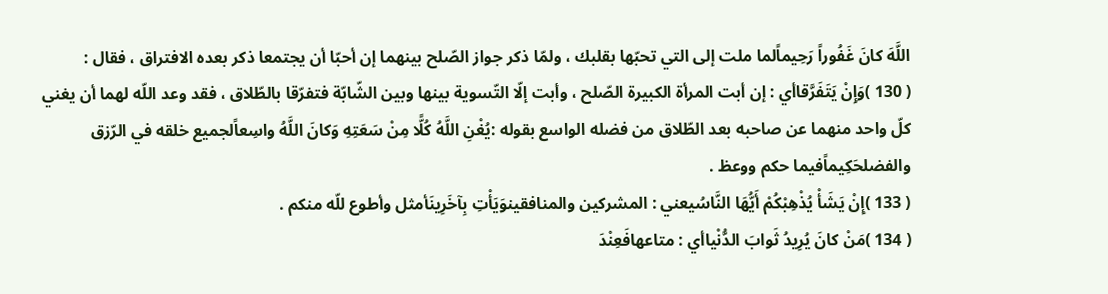اللَّهَ كانَ غَفُوراً رَحِيماًلما ملت إلى التي تحبّها بقلبك ، ولمّا ذكر جواز الصّلح بينهما إن أحبّا أن يجتمعا ذكر بعده الافتراق ، فقال :
( 130 )وَإِنْ يَتَفَرَّقاأي : إن أبت المرأة الكبيرة الصّلح ، وأبت إلّا التّسوية بينها وبين الشّابّة فتفرّقا بالطّلاق ، فقد وعد اللّه لهما أن يغني كلّ واحد منهما عن صاحبه بعد الطّلاق من فضله الواسع بقوله :يُغْنِ اللَّهُ كُلًّا مِنْ سَعَتِهِ وَكانَ اللَّهُ واسِعاًلجميع خلقه في الرّزق والفضلحَكِيماًفيما حكم ووعظ .
( 133 )إِنْ يَشَأْ يُذْهِبْكُمْ أَيُّهَا النَّاسُيعني : المشركين والمنافقينوَيَأْتِ بِآخَرِينَأمثل وأطوع للّه منكم .
( 134 )مَنْ كانَ يُرِيدُ ثَوابَ الدُّنْياأي : متاعهافَعِنْدَ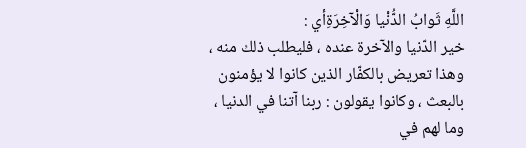اللَّهِ ثَوابُ الدُّنْيا وَالْآخِرَةِأي :
خير الدّنيا والآخرة عنده ، فليطلب ذلك منه ، وهذا تعريض بالكفّار الذين كانوا لا يؤمنون بالبعث ، وكانوا يقولون : ربنا آتنا في الدنيا ، وما لهم في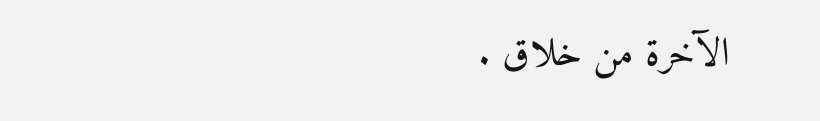الآخرة من خلاق .